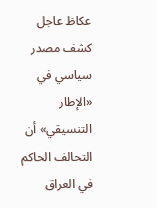عكاظ عاجل
كشف مصدر سياسي في «الإطار التنسيقي» أن التحالف الحاكم في العراق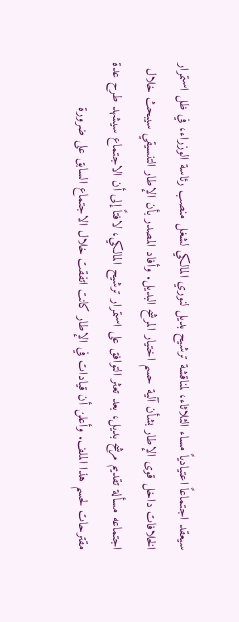سيعقد اجتماعاً اعتيادياً مساء الثلاثاء، لمناقشة ترشيح بديل لنوري المالكي لشغل منصب رئاسة الوزراء، في ظل استمرار الخلافات داخل قوى الإطار بشأن آلية حسم اختيار المرشح البديل. وأفاد المصدر بأن الإطار التنسيقي سيبحث خلال اجتماعه مسألة تقديم مرشح بديل، بعد تعثر التوافق على استمرار ترشيح المالكي، لافتاً إلى أن الاجتماع سيشهد طرح عدة مقترحات لحسم هذا الملف. وأعلن أن قيادات في الإطار كانت اتفقت خلال الاجتماع السابق على ضرورة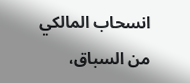انسحاب المالكي من السباق،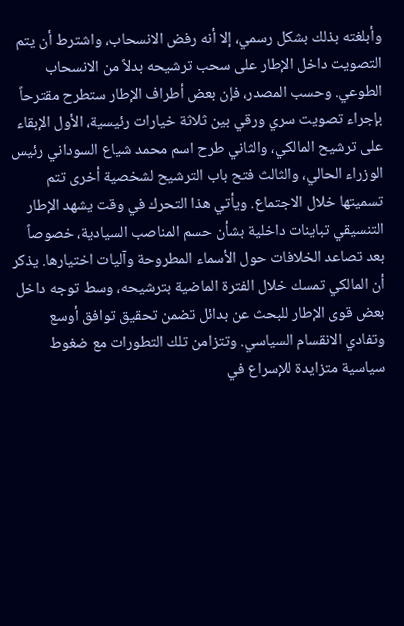وأبلغته بذلك بشكل رسمي، إلا أنه رفض الانسحاب، واشترط أن يتم التصويت داخل الإطار على سحب ترشيحه بدلاً من الانسحاب الطوعي. وحسب المصدر، فإن بعض أطراف الإطار ستطرح مقترحاً بإجراء تصويت سري ورقي بين ثلاثة خيارات رئيسية، الأول الإبقاء على ترشيح المالكي، والثاني طرح اسم محمد شياع السوداني رئيس الوزراء الحالي، والثالث فتح باب الترشيح لشخصية أخرى تتم تسميتها خلال الاجتماع. ويأتي هذا التحرك في وقت يشهد الإطار التنسيقي تباينات داخلية بشأن حسم المناصب السيادية، خصوصاً بعد تصاعد الخلافات حول الأسماء المطروحة وآليات اختيارها. يذكر أن المالكي تمسك خلال الفترة الماضية بترشيحه، وسط توجه داخل بعض قوى الإطار للبحث عن بدائل تضمن تحقيق توافق أوسع وتفادي الانقسام السياسي. وتتزامن تلك التطورات مع ضغوط سياسية متزايدة للإسراع في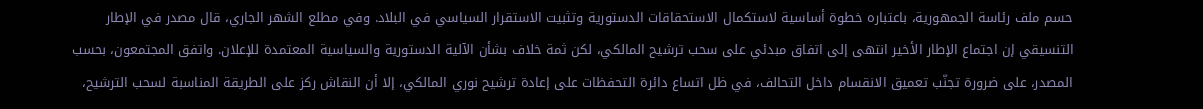حسم ملف رئاسة الجمهورية، باعتباره خطوة أساسية لاستكمال الاستحقاقات الدستورية وتثبيت الاستقرار السياسي في البلاد. وفي مطلع الشهر الجاري، قال مصدر في الإطار التنسيقي إن اجتماع الإطار الأخير انتهى إلى اتفاق مبدئي على سحب ترشيح المالكي، لكن ثمة خلاف بشأن الآلية الدستورية والسياسية المعتمدة للإعلان. واتفق المجتمعون، بحسب المصدر، على ضرورة تجنّب تعميق الانقسام داخل التحالف، في ظل اتساع دائرة التحفظات على إعادة ترشيح نوري المالكي، إلا أن النقاش ركز على الطريقة المناسبة لسحب الترشيح،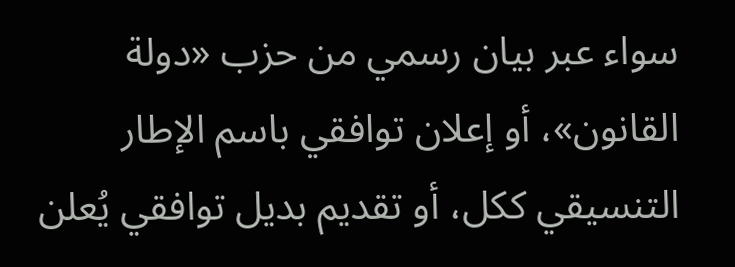سواء عبر بيان رسمي من حزب «دولة القانون»، أو إعلان توافقي باسم الإطار التنسيقي ككل، أو تقديم بديل توافقي يُعلن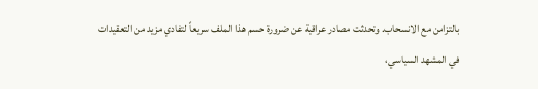بالتزامن مع الانسحاب. وتحدثت مصادر عراقية عن ضرورة حسم هذا الملف سريعاً لتفادي مزيد من التعقيدات في المشهد السياسي،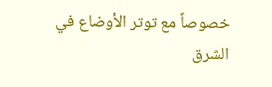خصوصاً مع توتر الأوضاع في الشرق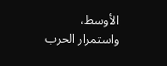الأوسط، واستمرار الحرب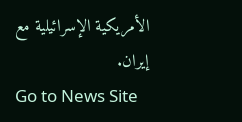الأمريكية الإسرائيلية مع إيران.
Go to News Site